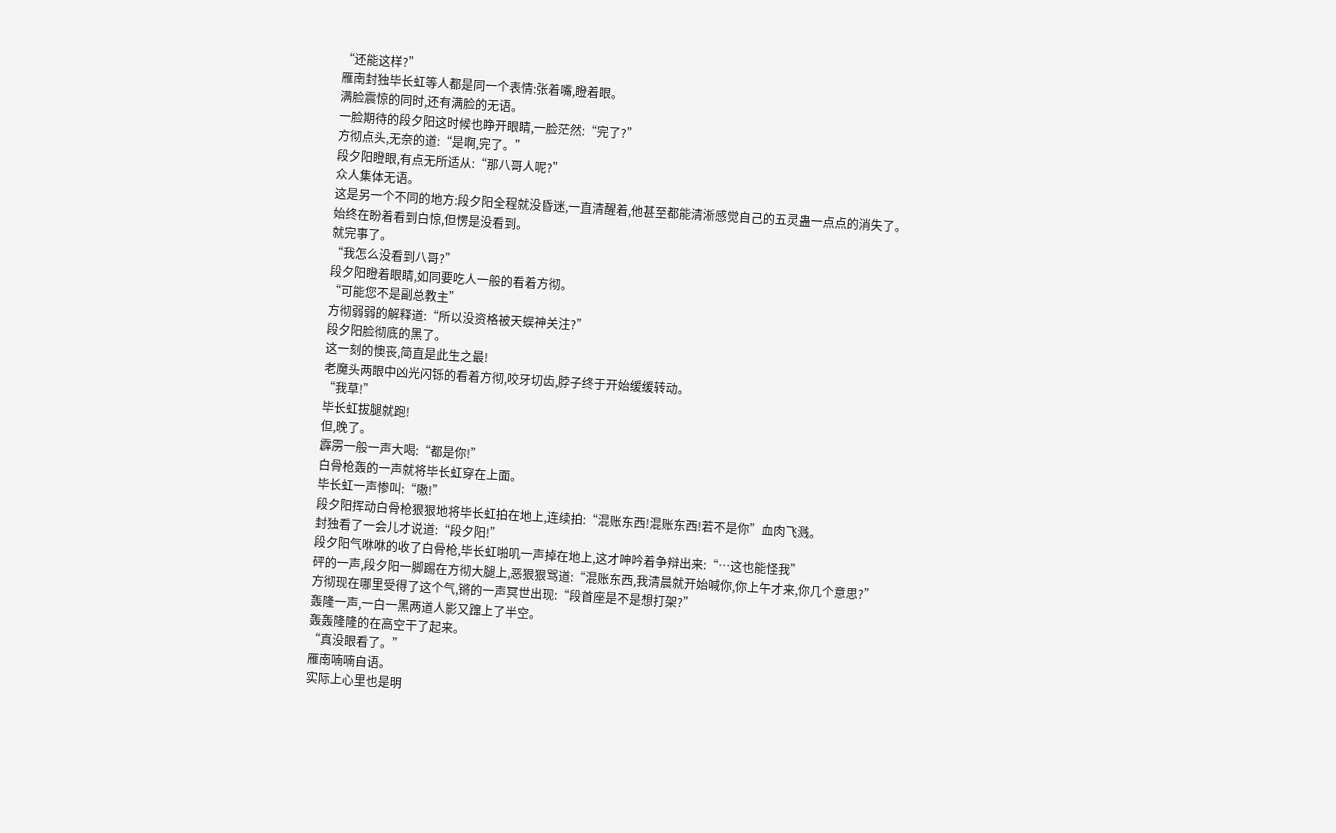“还能这样?”
雁南封独毕长虹等人都是同一个表情:张着嘴,瞪着眼。
满脸震惊的同时,还有满脸的无语。
一脸期待的段夕阳这时候也睁开眼睛,一脸茫然:“完了?”
方彻点头,无奈的道:“是啊,完了。”
段夕阳瞪眼,有点无所适从:“那八哥人呢?”
众人集体无语。
这是另一个不同的地方:段夕阳全程就没昏迷,一直清醒着,他甚至都能清淅感觉自己的五灵蛊一点点的消失了。
始终在盼着看到白惊,但愣是没看到。
就完事了。
“我怎么没看到八哥?”
段夕阳瞪着眼睛,如同要吃人一般的看着方彻。
“可能您不是副总教主”
方彻弱弱的解释道:“所以没资格被天蜈神关注?”
段夕阳脸彻底的黑了。
这一刻的懊丧,简直是此生之最!
老魔头两眼中凶光闪铄的看着方彻,咬牙切齿,脖子终于开始缓缓转动。
“我草!”
毕长虹拔腿就跑!
但,晚了。
霹雳一般一声大喝:“都是你!”
白骨枪轰的一声就将毕长虹穿在上面。
毕长虹一声惨叫:“嗷!”
段夕阳挥动白骨枪狠狠地将毕长虹拍在地上,连续拍:“混账东西!混账东西!若不是你”血肉飞溅。
封独看了一会儿才说道:“段夕阳!”
段夕阳气咻咻的收了白骨枪,毕长虹啪叽一声掉在地上,这才呻吟着争辩出来:“…这也能怪我”
砰的一声,段夕阳一脚踢在方彻大腿上,恶狠狠骂道:“混账东西,我清晨就开始喊你,你上午才来,你几个意思?”
方彻现在哪里受得了这个气,锵的一声冥世出现:“段首座是不是想打架?”
轰隆一声,一白一黑两道人影又蹿上了半空。
轰轰隆隆的在高空干了起来。
“真没眼看了。”
雁南喃喃自语。
实际上心里也是明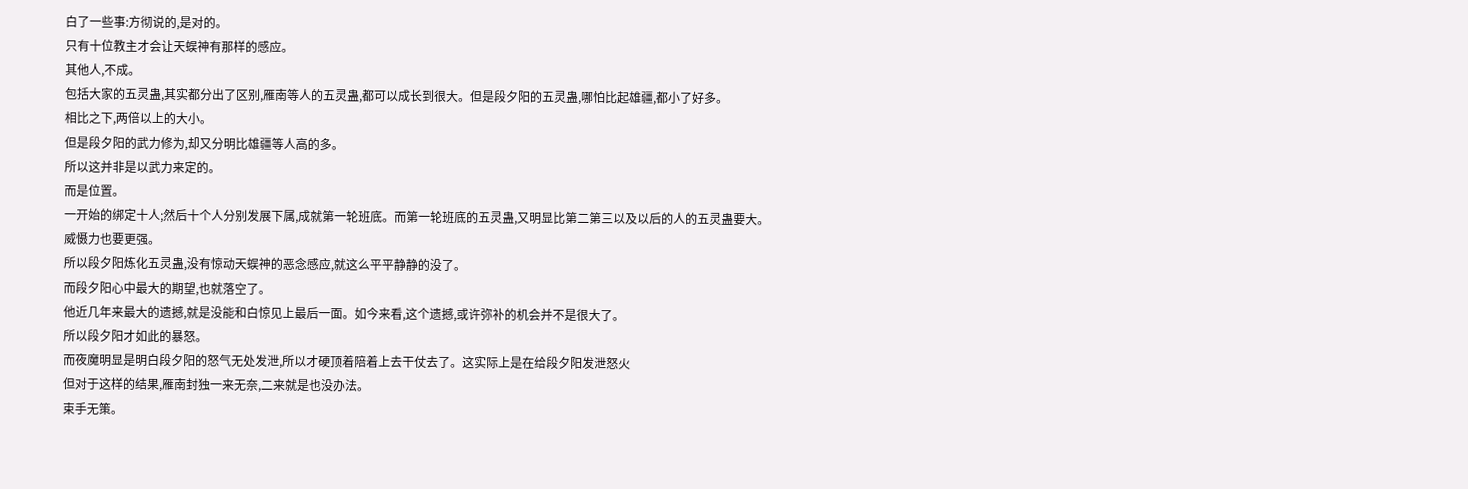白了一些事:方彻说的,是对的。
只有十位教主才会让天蜈神有那样的感应。
其他人,不成。
包括大家的五灵蛊,其实都分出了区别,雁南等人的五灵蛊,都可以成长到很大。但是段夕阳的五灵蛊,哪怕比起雄疆,都小了好多。
相比之下,两倍以上的大小。
但是段夕阳的武力修为,却又分明比雄疆等人高的多。
所以这并非是以武力来定的。
而是位置。
一开始的绑定十人;然后十个人分别发展下属,成就第一轮班底。而第一轮班底的五灵蛊,又明显比第二第三以及以后的人的五灵蛊要大。
威慑力也要更强。
所以段夕阳炼化五灵蛊,没有惊动天蜈神的恶念感应,就这么平平静静的没了。
而段夕阳心中最大的期望,也就落空了。
他近几年来最大的遗撼,就是没能和白惊见上最后一面。如今来看,这个遗撼,或许弥补的机会并不是很大了。
所以段夕阳才如此的暴怒。
而夜魔明显是明白段夕阳的怒气无处发泄,所以才硬顶着陪着上去干仗去了。这实际上是在给段夕阳发泄怒火
但对于这样的结果,雁南封独一来无奈,二来就是也没办法。
束手无策。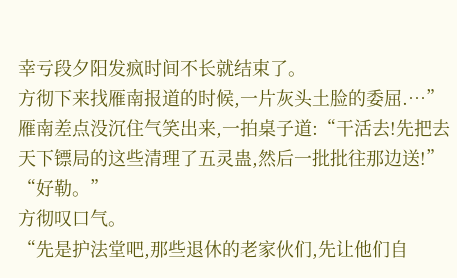幸亏段夕阳发疯时间不长就结束了。
方彻下来找雁南报道的时候,一片灰头土脸的委屈.…”
雁南差点没沉住气笑出来,一拍桌子道:“干活去!先把去天下镖局的这些清理了五灵蛊,然后一批批往那边送!”
“好勒。”
方彻叹口气。
“先是护法堂吧,那些退休的老家伙们,先让他们自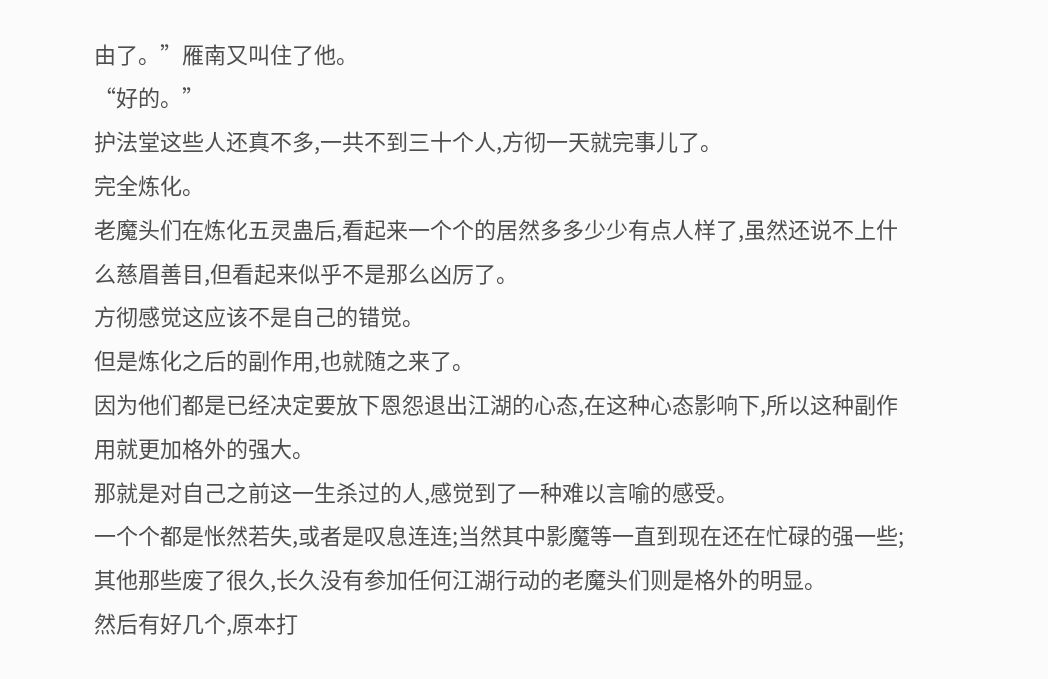由了。”雁南又叫住了他。
“好的。”
护法堂这些人还真不多,一共不到三十个人,方彻一天就完事儿了。
完全炼化。
老魔头们在炼化五灵蛊后,看起来一个个的居然多多少少有点人样了,虽然还说不上什么慈眉善目,但看起来似乎不是那么凶厉了。
方彻感觉这应该不是自己的错觉。
但是炼化之后的副作用,也就随之来了。
因为他们都是已经决定要放下恩怨退出江湖的心态,在这种心态影响下,所以这种副作用就更加格外的强大。
那就是对自己之前这一生杀过的人,感觉到了一种难以言喻的感受。
一个个都是怅然若失,或者是叹息连连;当然其中影魔等一直到现在还在忙碌的强一些;其他那些废了很久,长久没有参加任何江湖行动的老魔头们则是格外的明显。
然后有好几个,原本打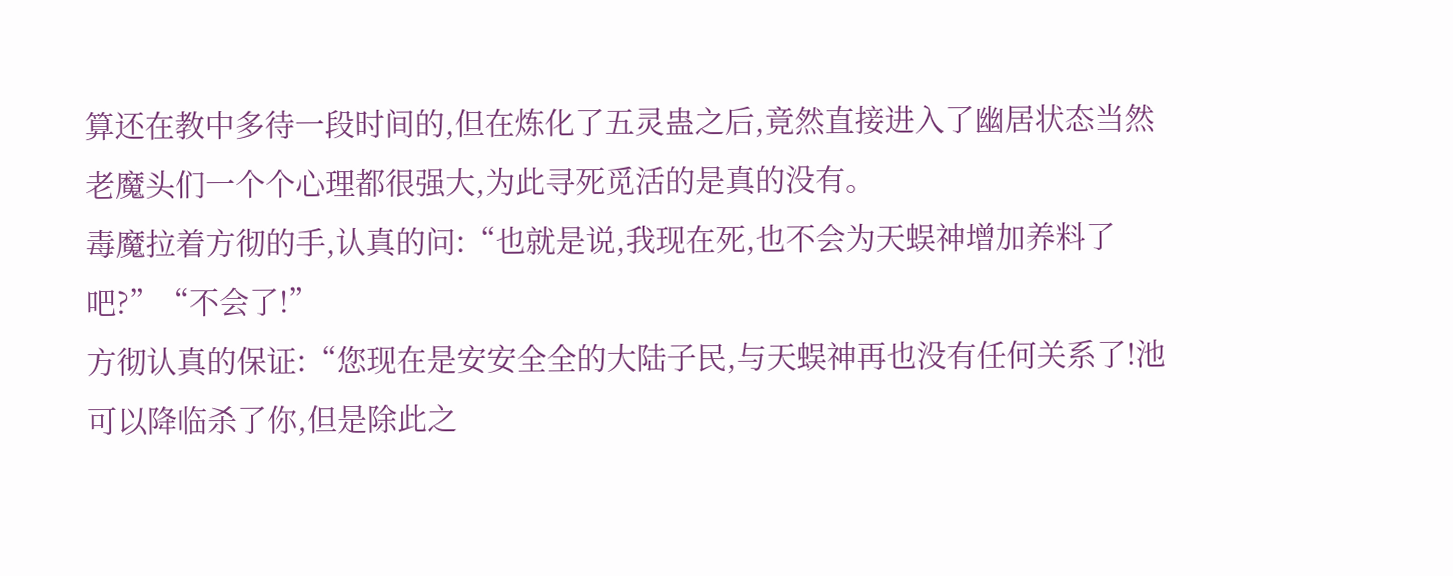算还在教中多待一段时间的,但在炼化了五灵蛊之后,竟然直接进入了幽居状态当然老魔头们一个个心理都很强大,为此寻死觅活的是真的没有。
毒魔拉着方彻的手,认真的问:“也就是说,我现在死,也不会为天蜈神增加养料了吧?”“不会了!”
方彻认真的保证:“您现在是安安全全的大陆子民,与天蜈神再也没有任何关系了!池可以降临杀了你,但是除此之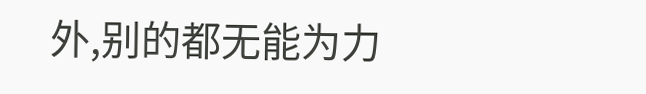外,别的都无能为力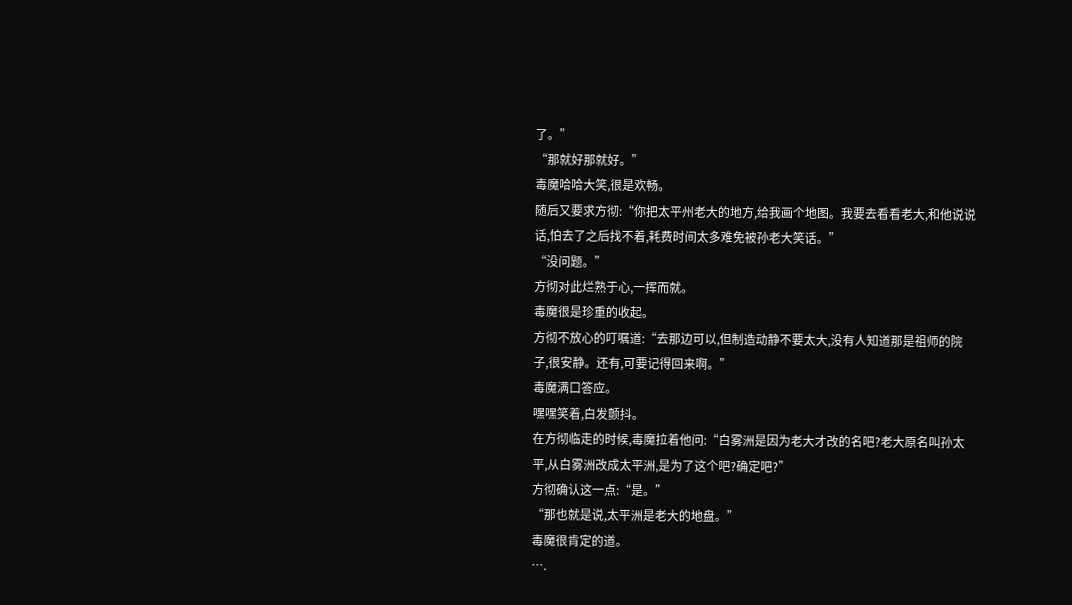了。”
“那就好那就好。”
毒魔哈哈大笑,很是欢畅。
随后又要求方彻:“你把太平州老大的地方,给我画个地图。我要去看看老大,和他说说话,怕去了之后找不着,耗费时间太多难免被孙老大笑话。”
“没问题。”
方彻对此烂熟于心,一挥而就。
毒魔很是珍重的收起。
方彻不放心的叮嘱道:“去那边可以,但制造动静不要太大,没有人知道那是祖师的院子,很安静。还有,可要记得回来啊。”
毒魔满口答应。
嘿嘿笑着,白发颤抖。
在方彻临走的时候,毒魔拉着他问:“白雾洲是因为老大才改的名吧?老大原名叫孙太平,从白雾洲改成太平洲,是为了这个吧?确定吧?”
方彻确认这一点:“是。”
“那也就是说,太平洲是老大的地盘。”
毒魔很肯定的道。
….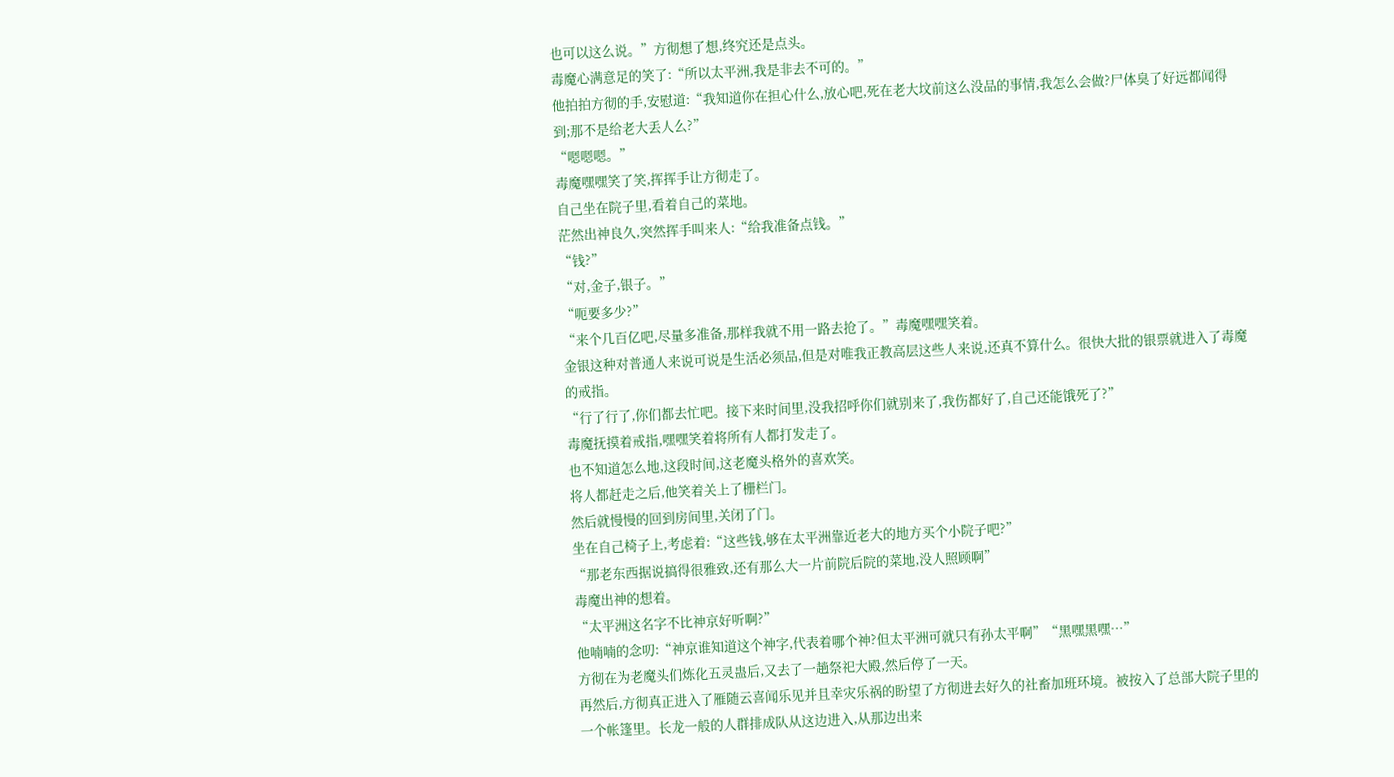也可以这么说。”方彻想了想,终究还是点头。
毒魔心满意足的笑了:“所以太平洲,我是非去不可的。”
他拍拍方彻的手,安慰道:“我知道你在担心什么,放心吧,死在老大坟前这么没品的事情,我怎么会做?尸体臭了好远都闻得到;那不是给老大丢人么?”
“嗯嗯嗯。”
毒魔嘿嘿笑了笑,挥挥手让方彻走了。
自己坐在院子里,看着自己的菜地。
茫然出神良久,突然挥手叫来人:“给我准备点钱。”
“钱?”
“对,金子,银子。”
“呃要多少?”
“来个几百亿吧,尽量多准备,那样我就不用一路去抢了。”毒魔嘿嘿笑着。
金银这种对普通人来说可说是生活必须品,但是对唯我正教高层这些人来说,还真不算什么。很快大批的银票就进入了毒魔的戒指。
“行了行了,你们都去忙吧。接下来时间里,没我招呼你们就别来了,我伤都好了,自己还能饿死了?”
毒魔抚摸着戒指,嘿嘿笑着将所有人都打发走了。
也不知道怎么地,这段时间,这老魔头格外的喜欢笑。
将人都赶走之后,他笑着关上了栅栏门。
然后就慢慢的回到房间里,关闭了门。
坐在自己椅子上,考虑着:“这些钱,够在太平洲靠近老大的地方买个小院子吧?”
“那老东西据说搞得很雅致,还有那么大一片前院后院的菜地,没人照顾啊”
毒魔出神的想着。
“太平洲这名字不比神京好听啊?”
他喃喃的念叨:“神京谁知道这个神字,代表着哪个神?但太平洲可就只有孙太平啊”“黑嘿黑嘿…”
方彻在为老魔头们炼化五灵蛊后,又去了一趟祭祀大殿,然后停了一天。
再然后,方彻真正进入了雁随云喜闻乐见并且幸灾乐祸的盼望了方彻进去好久的社畜加班环境。被按入了总部大院子里的一个帐篷里。长龙一般的人群排成队从这边进入,从那边出来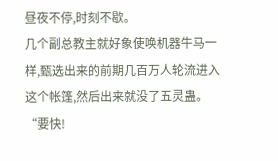昼夜不停,时刻不歇。
几个副总教主就好象使唤机器牛马一样,甄选出来的前期几百万人轮流进入这个帐篷,然后出来就没了五灵蛊。
“要快!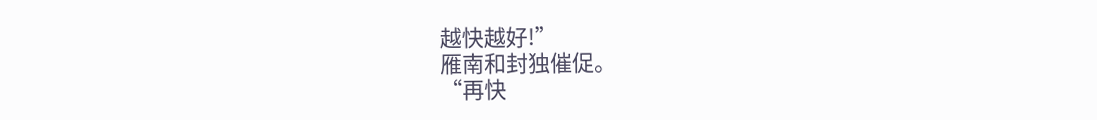越快越好!”
雁南和封独催促。
“再快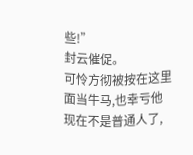些!”
封云催促。
可怜方彻被按在这里面当牛马,也幸亏他现在不是普通人了,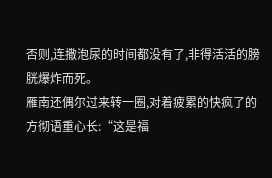否则,连撒泡尿的时间都没有了,非得活活的膀胱爆炸而死。
雁南还偶尔过来转一圈,对着疲累的快疯了的方彻语重心长:“这是福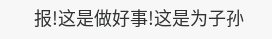报!这是做好事!这是为子孙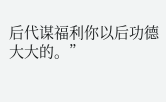后代谋福利你以后功德大大的。”